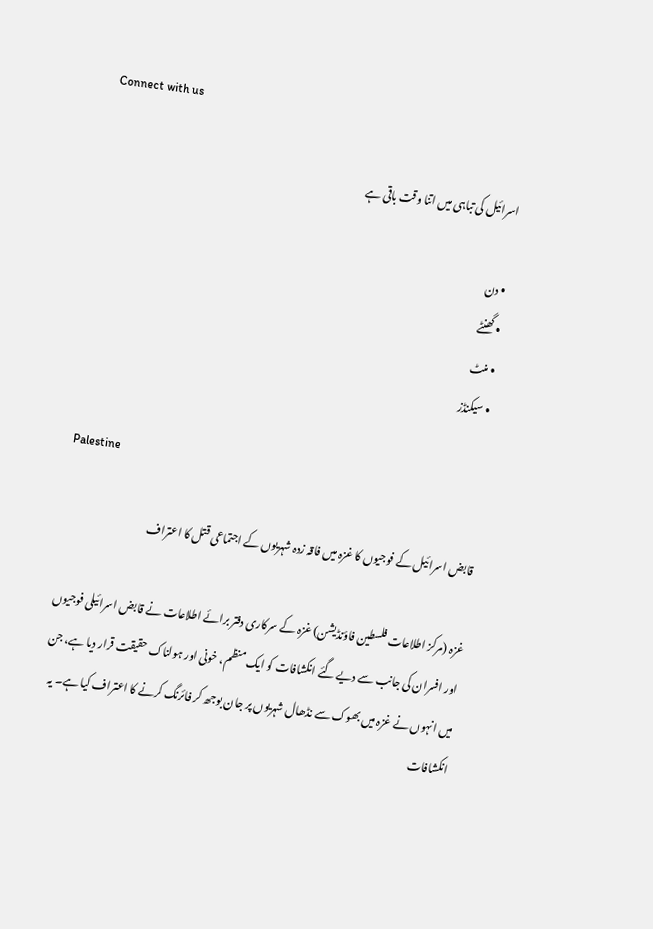Connect with us

اسرائیل کی تباہی میں اتنا وقت باقی ہے

  • دن
  • گھنٹے
  • منٹ
  • سیکنڈز

Palestine

قابض اسرائیل کے فوجیوں کا غزہ میں فاقہ زدہ شہریوں کے اجتماعی قتل کا اعتراف

غزہ (مرکز اطلاعات فلسطین فاؤنڈیشن) غزہ کے سرکاری دفتر برائے اطلاعات نے قابض اسرائیلی فوجیوں اور افسران کی جانب سے دیے گئے انکشافات کو ایک منظم، خونی اور ہولناک حقیقت قرار دیا ہے، جن میں انہوں نے غزہ میں بھوک سے نڈھال شہریوں پر جان بوجھ کر فائرنگ کرنے کا اعتراف کیا ہے۔ یہ انکشافات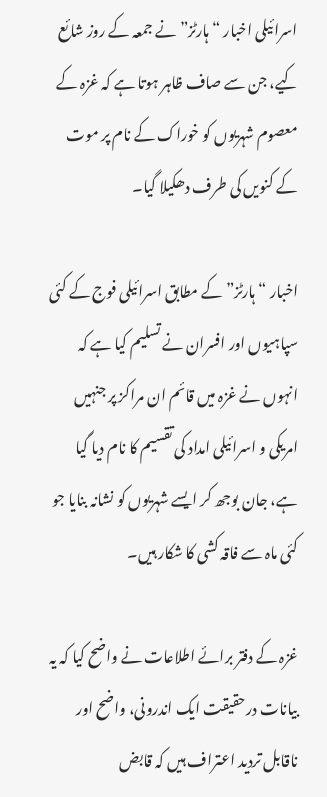اسرائیلی اخبار “ہارٹز” نے جمعہ کے روز شائع کیے، جن سے صاف ظاہر ہوتا ہے کہ غزہ کے معصوم شہریوں کو خوراک کے نام پر موت کے کنویں کی طرف دھکیلا گیا۔

اخبار “ہارٹز” کے مطابق اسرائیلی فوج کے کئی سپاہیوں اور افسران نے تسلیم کیا ہے کہ انہوں نے غزہ میں قائم ان مراکز پر جنہیں امریکی و اسرائیلی امداد کی تقسیم کا نام دیا گیا ہے، جان بوجھ کر ایسے شہریوں کو نشانہ بنایا جو کئی ماہ سے فاقہ کشی کا شکار ہیں۔

غزہ کے دفتر برائے اطلاعات نے واضح کیا کہ یہ بیانات درحقیقت ایک اندرونی، واضح اور ناقابل تردید اعتراف ہیں کہ قابض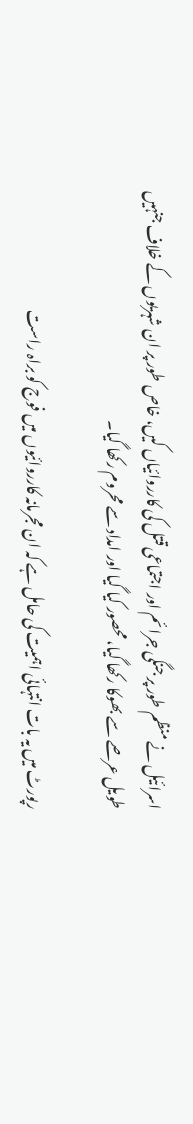اسرائیل نے منظم طور پر جنگی جرائم اور اجتماعی قتل کی کارروائیاں کیں، خاص طور پر ان شہریوں کے خلاف جنہیں طویل عرصے سے بھوکا رکھا گیا، محصور کیا گیا اور امداد سے محروم رکھا گیا۔

رپورٹ میں یہ بات انتہائی اہمیت کی حامل ہے کہ ان مجرمانہ کارروائیوں میں فوج کو براہ راست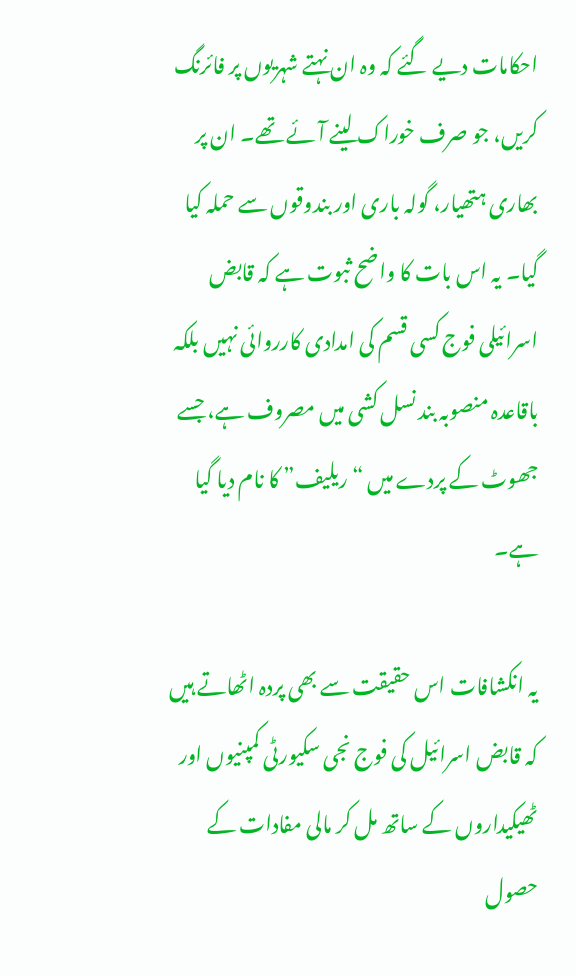احکامات دیے گئے کہ وہ ان نہتے شہریوں پر فائرنگ کریں، جو صرف خوراک لینے آئے تھے۔ ان پر بھاری ہتھیار، گولہ باری اور بندوقوں سے حملہ کیا گیا۔ یہ اس بات کا واضح ثبوت ہے کہ قابض اسرائیلی فوج کسی قسم کی امدادی کارروائی نہیں بلکہ باقاعدہ منصوبہ بند نسل کشی میں مصروف ہے، جسے جھوٹ کے پردے میں “ریلیف” کا نام دیا گیا ہے۔

یہ انکشافات اس حقیقت سے بھی پردہ اٹھاتے ہیں کہ قابض اسرائیل کی فوج نجی سکیورٹی کمپنیوں اور ٹھیکیداروں کے ساتھ مل کر مالی مفادات کے حصول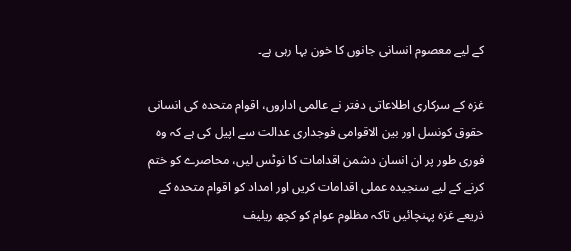کے لیے معصوم انسانی جانوں کا خون بہا رہی ہے۔

غزہ کے سرکاری اطلاعاتی دفتر نے عالمی اداروں، اقوام متحدہ کی انسانی حقوق کونسل اور بین الاقوامی فوجداری عدالت سے اپیل کی ہے کہ وہ فوری طور پر ان انسان دشمن اقدامات کا نوٹس لیں، محاصرے کو ختم کرنے کے لیے سنجیدہ عملی اقدامات کریں اور امداد کو اقوام متحدہ کے ذریعے غزہ پہنچائیں تاکہ مظلوم عوام کو کچھ ریلیف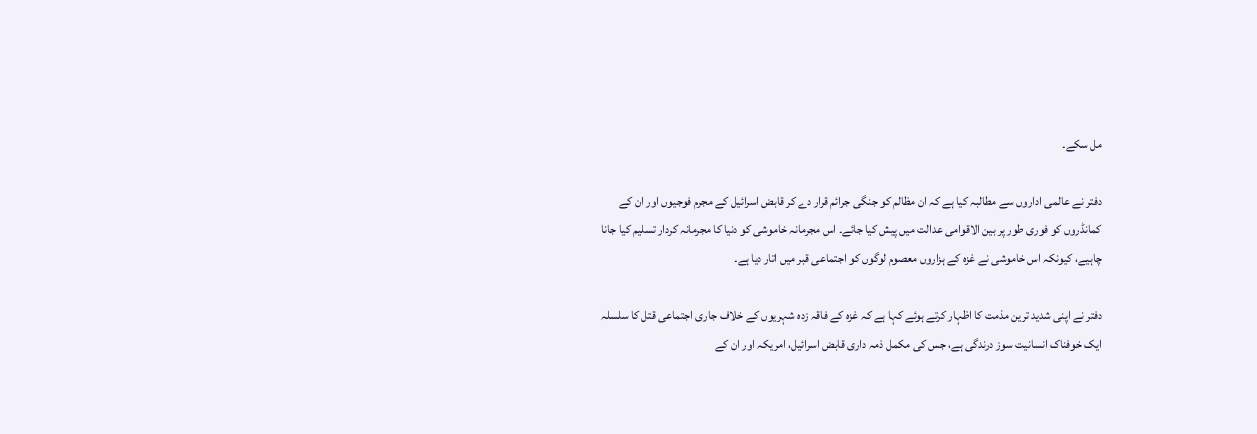مل سکے۔

دفتر نے عالمی اداروں سے مطالبہ کیا ہے کہ ان مظالم کو جنگی جرائم قرار دے کر قابض اسرائیل کے مجرم فوجیوں اور ان کے کمانڈروں کو فوری طور پر بین الاقوامی عدالت میں پیش کیا جائے۔ اس مجرمانہ خاموشی کو دنیا کا مجرمانہ کردار تسلیم کیا جانا چاہیے، کیونکہ اس خاموشی نے غزہ کے ہزاروں معصوم لوگوں کو اجتماعی قبر میں اتار دیا ہے۔

دفتر نے اپنی شدید ترین مذمت کا اظہار کرتے ہوئے کہا ہے کہ غزہ کے فاقہ زدہ شہریوں کے خلاف جاری اجتماعی قتل کا سلسلہ ایک خوفناک انسانیت سوز درندگی ہے، جس کی مکمل ذمہ داری قابض اسرائیل، امریکہ اور ان کے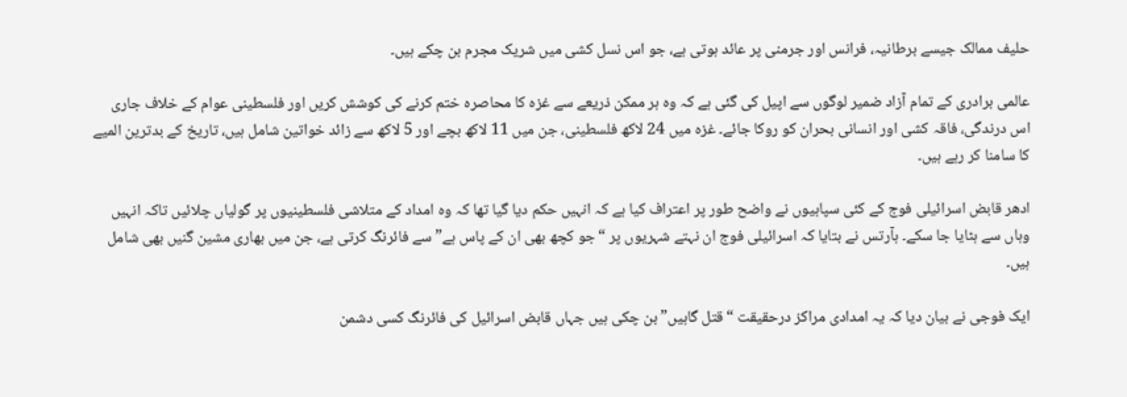حلیف ممالک جیسے برطانیہ، فرانس اور جرمنی پر عائد ہوتی ہے، جو اس نسل کشی میں شریک مجرم بن چکے ہیں۔

عالمی برادری کے تمام آزاد ضمیر لوگوں سے اپیل کی گئی ہے کہ وہ ہر ممکن ذریعے سے غزہ کا محاصرہ ختم کرنے کی کوشش کریں اور فلسطینی عوام کے خلاف جاری اس درندگی، فاقہ کشی اور انسانی بحران کو روکا جائے۔ غزہ میں 24 لاکھ فلسطینی، جن میں 11 لاکھ بچے اور 5 لاکھ سے زائد خواتین شامل ہیں، تاریخ کے بدترین المیے کا سامنا کر رہے ہیں۔

ادھر قابض اسرائیلی فوج کے کئی سپاہیوں نے واضح طور پر اعتراف کیا ہے کہ انہیں حکم دیا گیا تھا کہ وہ امداد کے متلاشی فلسطینیوں پر گولیاں چلائیں تاکہ انہیں وہاں سے ہٹایا جا سکے۔ ہآرتس نے بتایا کہ اسرائیلی فوج ان نہتے شہریوں پر “جو کچھ بھی ان کے پاس ہے” سے فائرنگ کرتی ہے، جن میں بھاری مشین گنیں بھی شامل ہیں۔

ایک فوجی نے بیان دیا کہ یہ امدادی مراکز درحقیقت “قتل گاہیں” بن چکی ہیں جہاں قابض اسرائیل کی فائرنگ کسی دشمن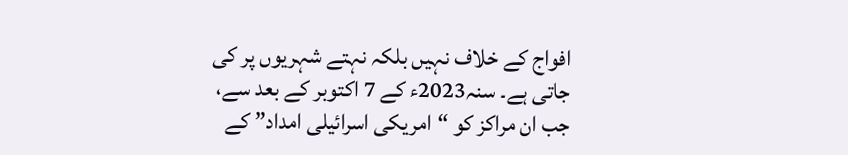افواج کے خلاف نہیں بلکہ نہتے شہریوں پر کی جاتی ہے۔ سنہ2023ء کے 7 اکتوبر کے بعد سے، جب ان مراکز کو “امریکی اسرائیلی امداد” کے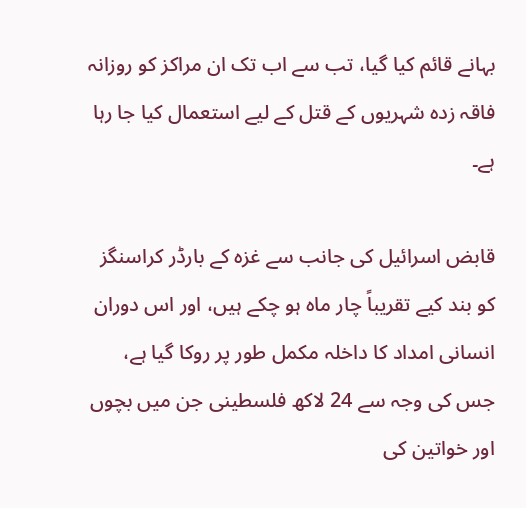بہانے قائم کیا گیا، تب سے اب تک ان مراکز کو روزانہ فاقہ زدہ شہریوں کے قتل کے لیے استعمال کیا جا رہا ہے۔

قابض اسرائیل کی جانب سے غزہ کے بارڈر کراسنگز کو بند کیے تقریباً چار ماہ ہو چکے ہیں، اور اس دوران انسانی امداد کا داخلہ مکمل طور پر روکا گیا ہے، جس کی وجہ سے 24 لاکھ فلسطینی جن میں بچوں اور خواتین کی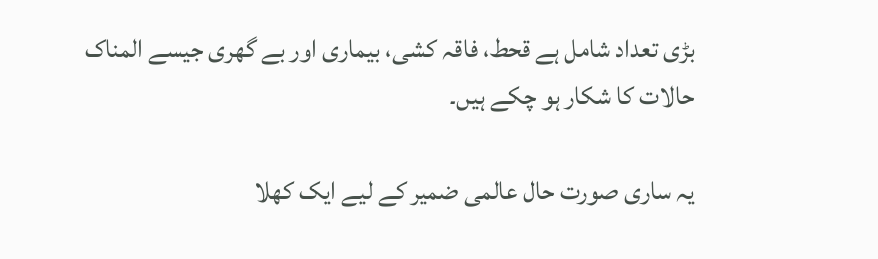بڑی تعداد شامل ہے قحط، فاقہ کشی، بیماری اور بے گھری جیسے المناک حالات کا شکار ہو چکے ہیں۔

یہ ساری صورت حال عالمی ضمیر کے لیے ایک کھلا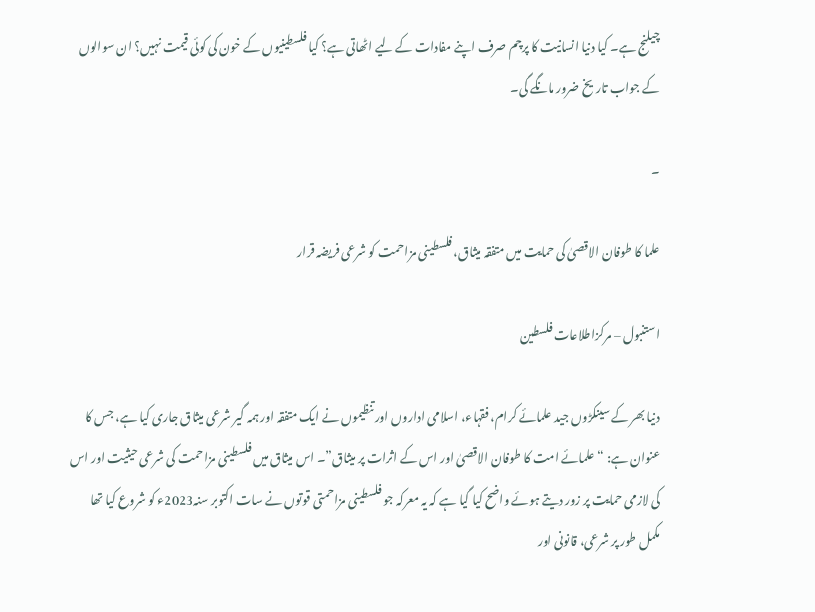چیلنج ہے۔ کیا دنیا انسانیت کا پرچم صرف اپنے مفادات کے لیے اٹھاتی ہے؟ کیا فلسطینیوں کے خون کی کوئی قیمت نہیں؟ ان سوالوں کے جواب تاریخ ضرور مانگے گی۔

۔

علما کا طوفان الاقصیٰ کی حمایت میں متفقہ میثاق، فلسطینی مزاحمت کو شرعی فریضہ قرار

استنبول – مرکزاطلاعات فلسطین

دنیا بھر کے سینکڑوں جید علمائے کرام، فقہاء، اسلامی اداروں اور تنظیموں نے ایک متفقہ اور ہمہ گیر شرعی میثاق جاری کیا ہے، جس کا عنوان ہے: “علمائے امت کا طوفان الاقصیٰ اور اس کے اثرات پر میثاق”۔ اس میثاق میں فلسطینی مزاحمت کی شرعی حیثیت اور اس کی لازمی حمایت پر زور دیتے ہوئے واضح کیا گیا ہے کہ یہ معرکہ جو فلسطینی مزاحمتی قوتوں نے سات اکتوبر سنہ2023ء کو شروع کیا تھا مکمل طور پر شرعی، قانونی اور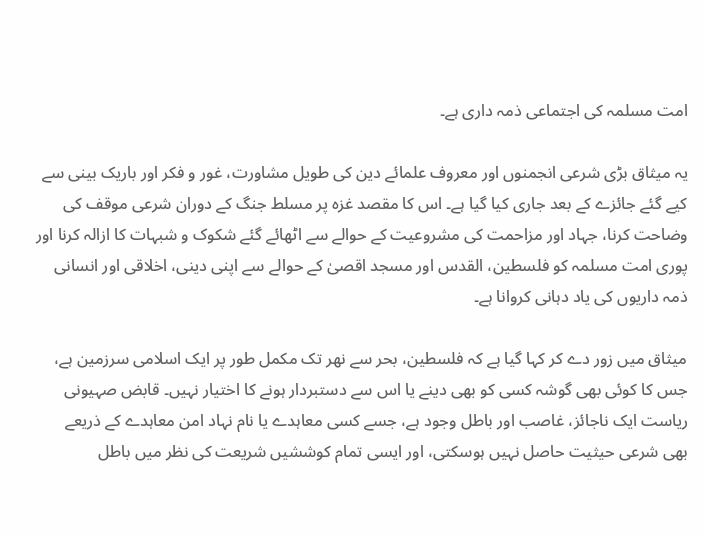امت مسلمہ کی اجتماعی ذمہ داری ہے۔

یہ میثاق بڑی شرعی انجمنوں اور معروف علمائے دین کی طویل مشاورت، غور و فکر اور باریک بینی سے کیے گئے جائزے کے بعد جاری کیا گیا ہے۔ اس کا مقصد غزہ پر مسلط جنگ کے دوران شرعی موقف کی وضاحت کرنا، جہاد اور مزاحمت کی مشروعیت کے حوالے سے اٹھائے گئے شکوک و شبہات کا ازالہ کرنا اور پوری امت مسلمہ کو فلسطین، القدس اور مسجد اقصیٰ کے حوالے سے اپنی دینی، اخلاقی اور انسانی ذمہ داریوں کی یاد دہانی کروانا ہے۔

میثاق میں زور دے کر کہا گیا ہے کہ فلسطین، بحر سے نهر تک مکمل طور پر ایک اسلامی سرزمین ہے، جس کا کوئی بھی گوشہ کسی کو بھی دینے یا اس سے دستبردار ہونے کا اختیار نہیں۔ قابض صہیونی ریاست ایک ناجائز، غاصب اور باطل وجود ہے، جسے کسی معاہدے یا نام نہاد امن معاہدے کے ذریعے بھی شرعی حیثیت حاصل نہیں ہوسکتی، اور ایسی تمام کوششیں شریعت کی نظر میں باطل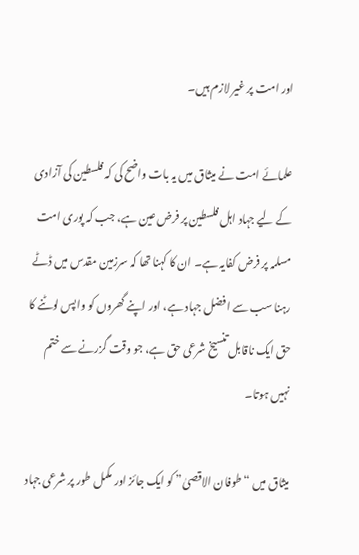اور امت پر غیر لازم ہیں۔

علمائے امت نے میثاق میں یہ بات واضح کی کہ فلسطین کی آزادی کے لیے جہاد اہل فلسطین پر فرض عین ہے، جب کہ پوری امت مسلمہ پر فرض کفایہ ہے۔ ان کا کہنا تھا کہ سرزمین مقدس میں ڈٹے رہنا سب سے افضل جہاد ہے، اور اپنے گھروں کو واپس لوٹنے کا حق ایک ناقابل تنسیخ شرعی حق ہے، جو وقت گزرنے سے ختم نہیں ہوتا۔

میثاق میں “طوفان الاقصیٰ” کو ایک جائز اور مکمل طور پر شرعی جہاد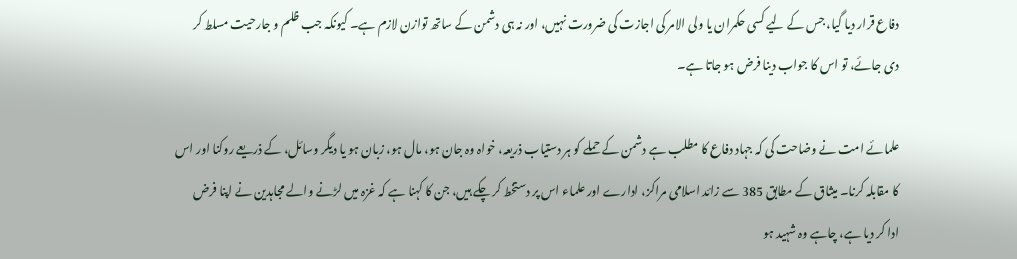دفاع قرار دیا گیا، جس کے لیے کسی حکمران یا ولی الامر کی اجازت کی ضرورت نہیں، اور نہ ہی دشمن کے ساتھ توازن لازم ہے۔ کیونکہ جب ظلم و جارحیت مسلط کر دی جائے، تو اس کا جواب دینا فرض ہو جاتا ہے۔

علمائے امت نے وضاحت کی کہ جہاد دفاع کا مطلب ہے دشمن کے حملے کو ہر دستیاب ذریعہ، خواہ وہ جان ہو، مال ہو، زبان ہو یا دیگر وسائل، کے ذریعے روکنا اور اس کا مقابلہ کرنا۔ میثاق کے مطابق 385 سے زائد اسلامی مراکز، ادارے اور علماء اس پر دستخط کر چکے ہیں، جن کا کہنا ہے کہ غزہ میں لڑنے والے مجاہدین نے اپنا فرض ادا کر دیا ہے، چاہے وہ شہید ہو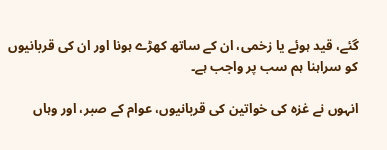گئے، قید ہوئے یا زخمی، ان کے ساتھ کھڑے ہونا اور ان کی قربانیوں کو سراہنا ہم سب پر واجب ہے۔

انہوں نے غزہ کی خواتین کی قربانیوں، عوام کے صبر، اور وہاں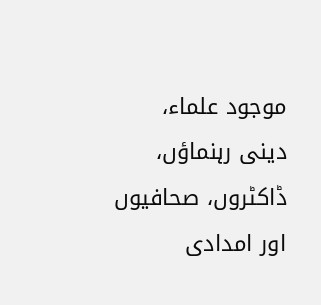موجود علماء، دینی رہنماؤں، ڈاکٹروں، صحافیوں اور امدادی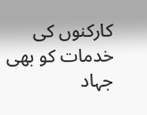کارکنوں کی خدمات کو بھی جہاد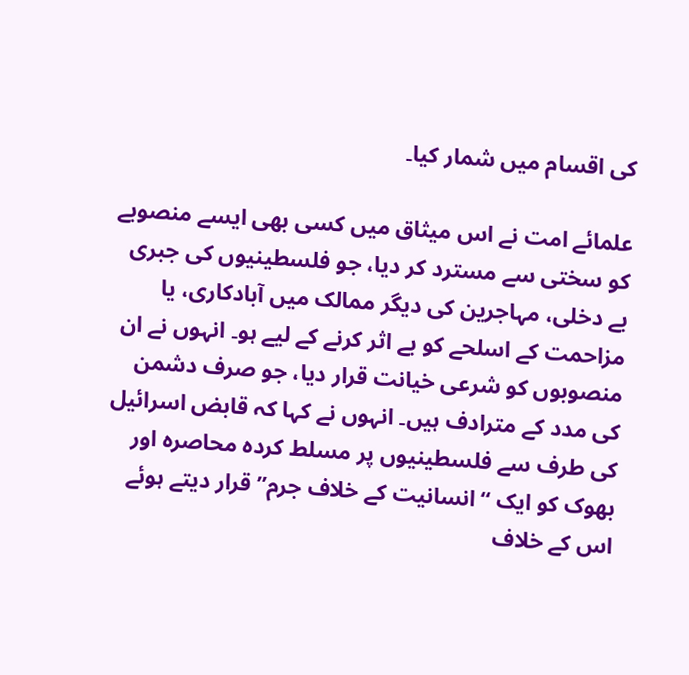کی اقسام میں شمار کیا۔

علمائے امت نے اس میثاق میں کسی بھی ایسے منصوبے کو سختی سے مسترد کر دیا، جو فلسطینیوں کی جبری بے دخلی، مہاجرین کی دیگر ممالک میں آبادکاری، یا مزاحمت کے اسلحے کو بے اثر کرنے کے لیے ہو۔ انہوں نے ان منصوبوں کو شرعی خیانت قرار دیا، جو صرف دشمن کی مدد کے مترادف ہیں۔ انہوں نے کہا کہ قابض اسرائیل کی طرف سے فلسطینیوں پر مسلط کردہ محاصرہ اور بھوک کو ایک “انسانیت کے خلاف جرم” قرار دیتے ہوئے اس کے خلاف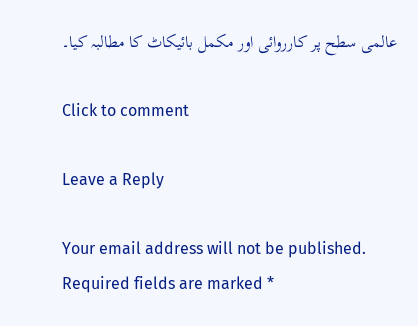عالمی سطح پر کارروائی اور مکمل بائیکاٹ کا مطالبہ کیا۔

Click to comment

Leave a Reply

Your email address will not be published. Required fields are marked *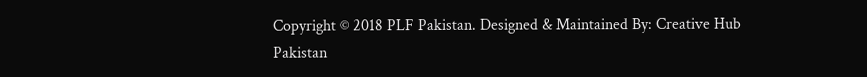Copyright © 2018 PLF Pakistan. Designed & Maintained By: Creative Hub Pakistan